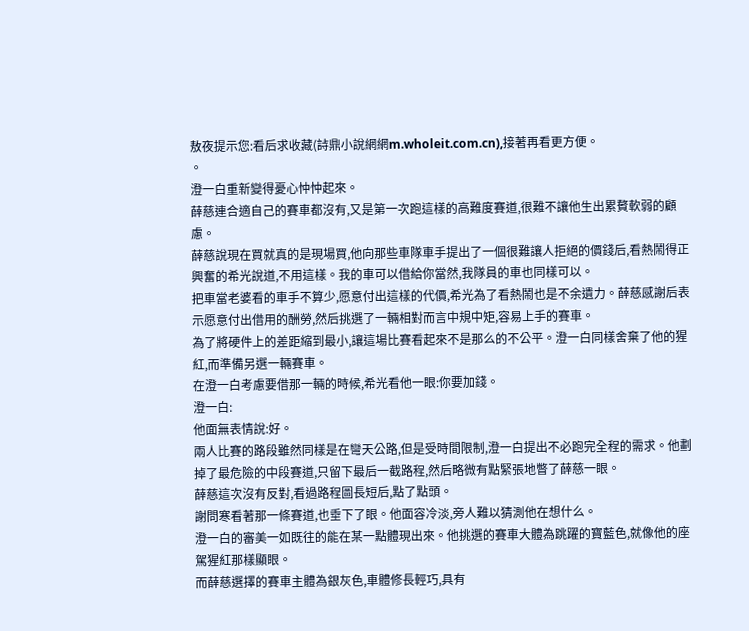敖夜提示您:看后求收藏(詩鼎小說網網m.wholeit.com.cn),接著再看更方便。
。
澄一白重新變得憂心忡忡起來。
薛慈連合適自己的賽車都沒有,又是第一次跑這樣的高難度賽道,很難不讓他生出累贅軟弱的顧慮。
薛慈說現在買就真的是現場買,他向那些車隊車手提出了一個很難讓人拒絕的價錢后,看熱鬧得正興奮的希光說道,不用這樣。我的車可以借給你當然,我隊員的車也同樣可以。
把車當老婆看的車手不算少,愿意付出這樣的代價,希光為了看熱鬧也是不余遺力。薛慈感謝后表示愿意付出借用的酬勞,然后挑選了一輛相對而言中規中矩,容易上手的賽車。
為了將硬件上的差距縮到最小,讓這場比賽看起來不是那么的不公平。澄一白同樣舍棄了他的猩紅,而準備另選一輛賽車。
在澄一白考慮要借那一輛的時候,希光看他一眼:你要加錢。
澄一白:
他面無表情說:好。
兩人比賽的路段雖然同樣是在彎天公路,但是受時間限制,澄一白提出不必跑完全程的需求。他劃掉了最危險的中段賽道,只留下最后一截路程,然后略微有點緊張地瞥了薛慈一眼。
薛慈這次沒有反對,看過路程圖長短后,點了點頭。
謝問寒看著那一條賽道,也垂下了眼。他面容冷淡,旁人難以猜測他在想什么。
澄一白的審美一如既往的能在某一點體現出來。他挑選的賽車大體為跳躍的寶藍色,就像他的座駕猩紅那樣顯眼。
而薛慈選擇的賽車主體為銀灰色,車體修長輕巧,具有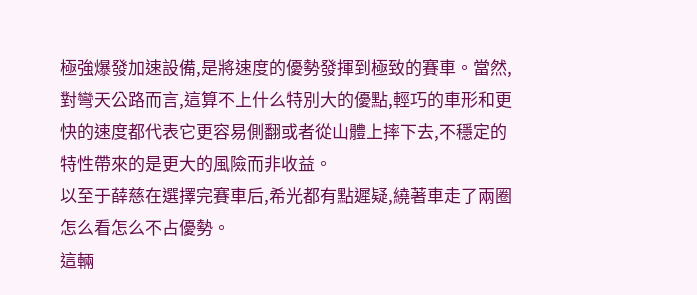極強爆發加速設備,是將速度的優勢發揮到極致的賽車。當然,對彎天公路而言,這算不上什么特別大的優點,輕巧的車形和更快的速度都代表它更容易側翻或者從山體上摔下去,不穩定的特性帶來的是更大的風險而非收益。
以至于薛慈在選擇完賽車后,希光都有點遲疑,繞著車走了兩圈
怎么看怎么不占優勢。
這輛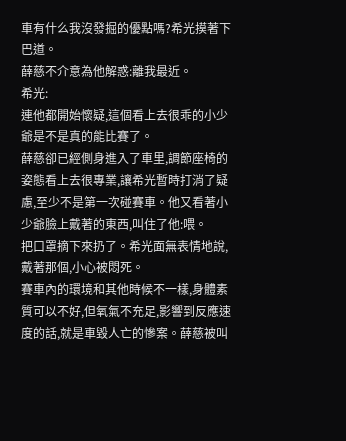車有什么我沒發掘的優點嗎?希光摸著下巴道。
薛慈不介意為他解惑:離我最近。
希光:
連他都開始懷疑,這個看上去很乖的小少爺是不是真的能比賽了。
薛慈卻已經側身進入了車里,調節座椅的姿態看上去很專業,讓希光暫時打消了疑慮,至少不是第一次碰賽車。他又看著小少爺臉上戴著的東西,叫住了他:喂。
把口罩摘下來扔了。希光面無表情地說,戴著那個,小心被悶死。
賽車內的環境和其他時候不一樣,身體素質可以不好,但氧氣不充足,影響到反應速度的話,就是車毀人亡的慘案。薛慈被叫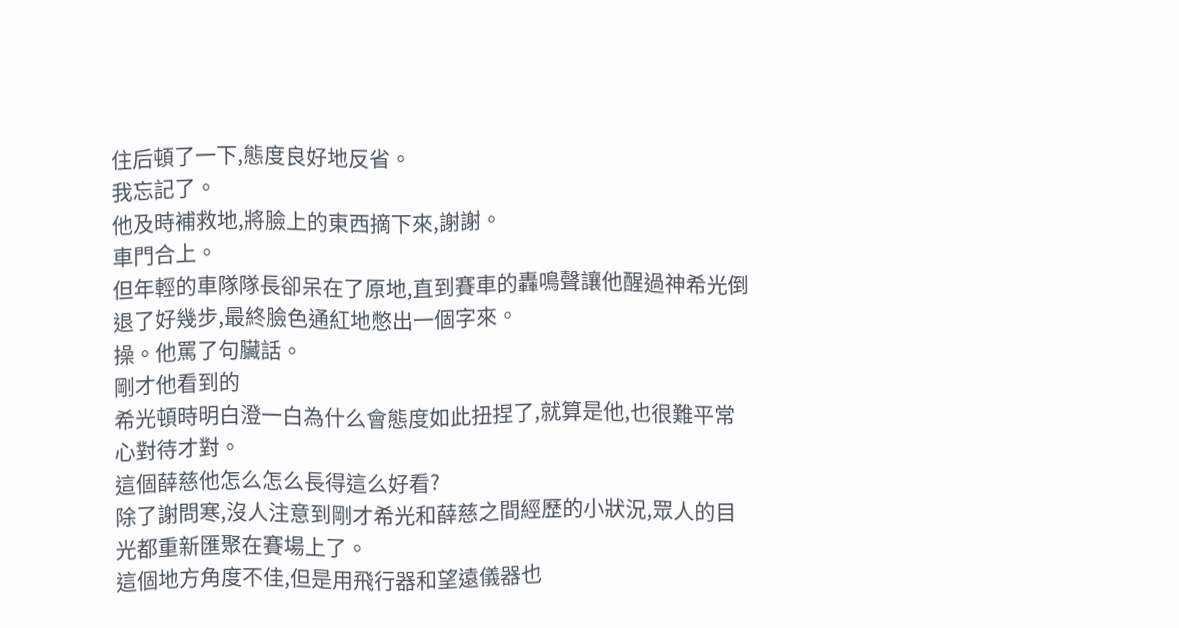住后頓了一下,態度良好地反省。
我忘記了。
他及時補救地,將臉上的東西摘下來,謝謝。
車門合上。
但年輕的車隊隊長卻呆在了原地,直到賽車的轟鳴聲讓他醒過神希光倒退了好幾步,最終臉色通紅地憋出一個字來。
操。他罵了句臟話。
剛才他看到的
希光頓時明白澄一白為什么會態度如此扭捏了,就算是他,也很難平常心對待才對。
這個薛慈他怎么怎么長得這么好看?
除了謝問寒,沒人注意到剛才希光和薛慈之間經歷的小狀況,眾人的目光都重新匯聚在賽場上了。
這個地方角度不佳,但是用飛行器和望遠儀器也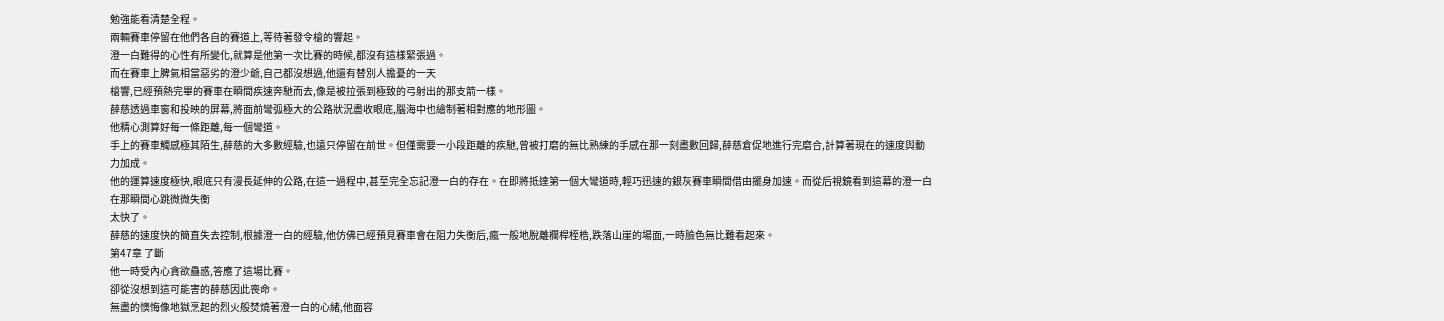勉強能看清楚全程。
兩輛賽車停留在他們各自的賽道上,等待著發令槍的響起。
澄一白難得的心性有所變化,就算是他第一次比賽的時候,都沒有這樣緊張過。
而在賽車上脾氣相當惡劣的澄少爺,自己都沒想過,他還有替別人擔憂的一天
槍響,已經預熱完畢的賽車在瞬間疾速奔馳而去,像是被拉張到極致的弓射出的那支箭一樣。
薛慈透過車窗和投映的屏幕,將面前彎弧極大的公路狀況盡收眼底,腦海中也繪制著相對應的地形圖。
他精心測算好每一條距離,每一個彎道。
手上的賽車觸感極其陌生,薛慈的大多數經驗,也遠只停留在前世。但僅需要一小段距離的疾馳,曾被打磨的無比熟練的手感在那一刻盡數回歸,薛慈倉促地進行完磨合,計算著現在的速度與動力加成。
他的運算速度極快,眼底只有漫長延伸的公路,在這一過程中,甚至完全忘記澄一白的存在。在即將抵達第一個大彎道時,輕巧迅速的銀灰賽車瞬間借由擺身加速。而從后視鏡看到這幕的澄一白在那瞬間心跳微微失衡
太快了。
薛慈的速度快的簡直失去控制,根據澄一白的經驗,他仿佛已經預見賽車會在阻力失衡后,瘋一般地脫離欄桿桎梏,跌落山崖的場面,一時臉色無比難看起來。
第47章 了斷
他一時受內心貪欲蠱惑,答應了這場比賽。
卻從沒想到這可能害的薛慈因此喪命。
無盡的懊悔像地獄烹起的烈火般焚燒著澄一白的心緒,他面容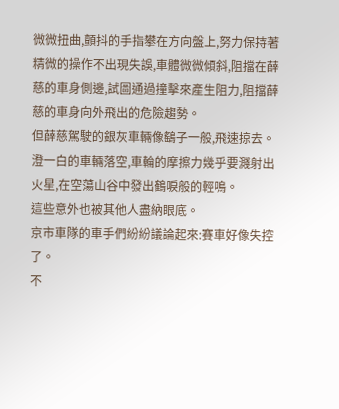微微扭曲,顫抖的手指攀在方向盤上,努力保持著精微的操作不出現失誤,車體微微傾斜,阻擋在薛慈的車身側邊,試圖通過撞擊來產生阻力,阻擋薛慈的車身向外飛出的危險趨勢。
但薛慈駕駛的銀灰車輛像鷂子一般,飛速掠去。
澄一白的車輛落空,車輪的摩擦力幾乎要濺射出火星,在空蕩山谷中發出鶴唳般的輕鳴。
這些意外也被其他人盡納眼底。
京市車隊的車手們紛紛議論起來:賽車好像失控了。
不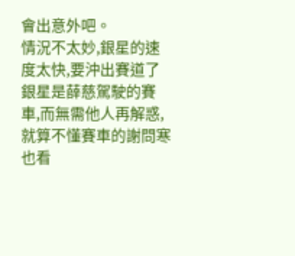會出意外吧。
情況不太妙,銀星的速度太快,要沖出賽道了
銀星是薛慈駕駛的賽車,而無需他人再解惑,就算不懂賽車的謝問寒也看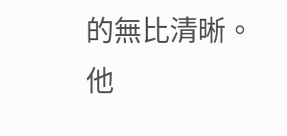的無比清晰。
他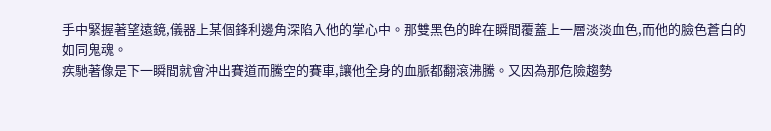手中緊握著望遠鏡,儀器上某個鋒利邊角深陷入他的掌心中。那雙黑色的眸在瞬間覆蓋上一層淡淡血色,而他的臉色蒼白的如同鬼魂。
疾馳著像是下一瞬間就會沖出賽道而騰空的賽車,讓他全身的血脈都翻滾沸騰。又因為那危險趨勢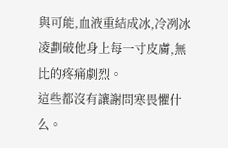與可能,血液重結成冰,冷冽冰凌劃破他身上每一寸皮膚,無比的疼痛劇烈。
這些都沒有讓謝問寒畏懼什么。